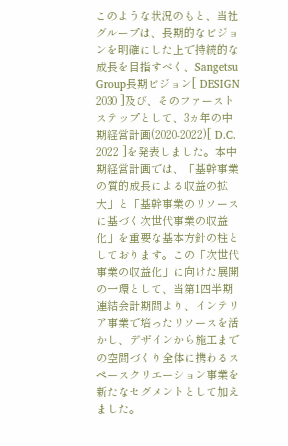このような状況のもと、当社グループは、長期的なビジョンを明確にした上で持続的な成長を目指すべく、Sangetsu Group長期ビジョン[ DESIGN 2030 ]及び、そのファーストステップとして、3ヵ年の中期経営計画(2020-2022)[ D.C. 2022 ]を発表しました。本中期経営計画では、「基幹事業の質的成長による収益の拡大」と「基幹事業のリソースに基づく次世代事業の収益化」を重要な基本方針の柱としております。この「次世代事業の収益化」に向けた展開の一環として、当第1四半期連結会計期間より、インテリア事業で培ったリソースを活かし、デザインから施工までの空間づくり全体に携わるスペースクリエーション事業を新たなセグメントとして加えました。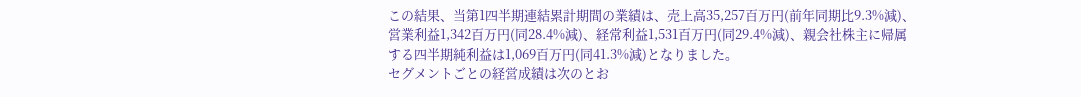この結果、当第1四半期連結累計期間の業績は、売上高35,257百万円(前年同期比9.3%減)、営業利益1,342百万円(同28.4%減)、経常利益1,531百万円(同29.4%減)、親会社株主に帰属する四半期純利益は1,069百万円(同41.3%減)となりました。
セグメントごとの経営成績は次のとお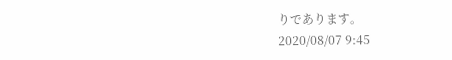りであります。
2020/08/07 9:45